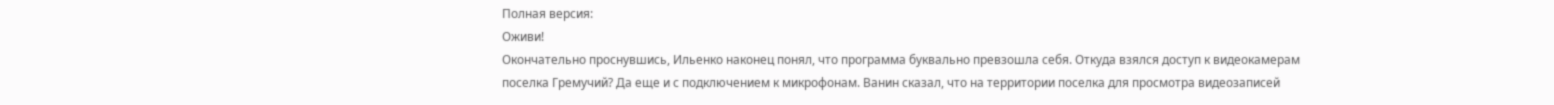Полная версия:
Оживи!
Окончательно проснувшись, Ильенко наконец понял, что программа буквально превзошла себя. Откуда взялся доступ к видеокамерам поселка Гремучий? Да еще и с подключением к микрофонам. Ванин сказал, что на территории поселка для просмотра видеозаписей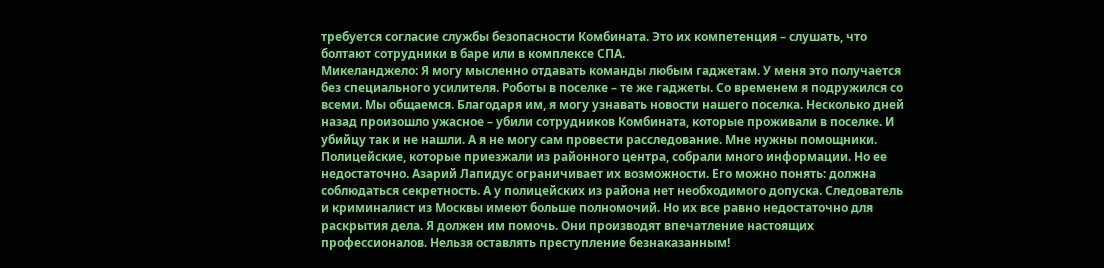требуется согласие службы безопасности Комбината. Это их компетенция – слушать, что болтают сотрудники в баре или в комплексе СПА.
Микеланджело: Я могу мысленно отдавать команды любым гаджетам. У меня это получается без специального усилителя. Роботы в поселке – те же гаджеты. Со временем я подружился со всеми. Мы общаемся. Благодаря им, я могу узнавать новости нашего поселка. Несколько дней назад произошло ужасное – убили сотрудников Комбината, которые проживали в поселке. И убийцу так и не нашли. А я не могу сам провести расследование. Мне нужны помощники. Полицейские, которые приезжали из районного центра, собрали много информации. Но ее недостаточно. Азарий Лапидус ограничивает их возможности. Его можно понять: должна соблюдаться секретность. А у полицейских из района нет необходимого допуска. Следователь и криминалист из Москвы имеют больше полномочий. Но их все равно недостаточно для раскрытия дела. Я должен им помочь. Они производят впечатление настоящих профессионалов. Нельзя оставлять преступление безнаказанным!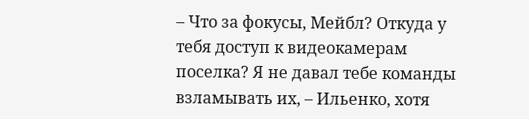– Что за фокусы, Мейбл? Откуда у тебя доступ к видеокамерам поселка? Я не давал тебе команды взламывать их, – Ильенко, хотя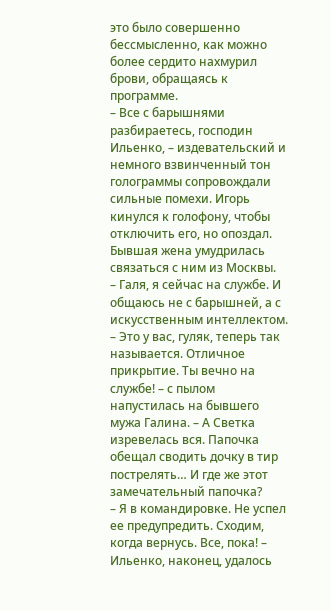это было совершенно бессмысленно, как можно более сердито нахмурил брови, обращаясь к программе.
– Все с барышнями разбираетесь, господин Ильенко, – издевательский и немного взвинченный тон голограммы сопровождали сильные помехи. Игорь кинулся к голофону, чтобы отключить его, но опоздал. Бывшая жена умудрилась связаться с ним из Москвы.
– Галя, я сейчас на службе. И общаюсь не с барышней, а с искусственным интеллектом.
– Это у вас, гуляк, теперь так называется. Отличное прикрытие. Ты вечно на службе! – с пылом напустилась на бывшего мужа Галина. – А Светка изревелась вся. Папочка обещал сводить дочку в тир пострелять… И где же этот замечательный папочка?
– Я в командировке. Не успел ее предупредить. Сходим, когда вернусь. Все, пока! – Ильенко, наконец, удалось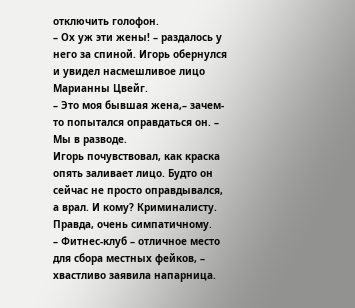отключить голофон.
– Ох уж эти жены! – раздалось у него за спиной. Игорь обернулся и увидел насмешливое лицо Марианны Цвейг.
– Это моя бывшая жена,– зачем-то попытался оправдаться он. – Мы в разводе.
Игорь почувствовал, как краска опять заливает лицо. Будто он сейчас не просто оправдывался, а врал. И кому? Криминалисту. Правда, очень симпатичному.
– Фитнес-клуб – отличное место для сбора местных фейков, – хвастливо заявила напарница.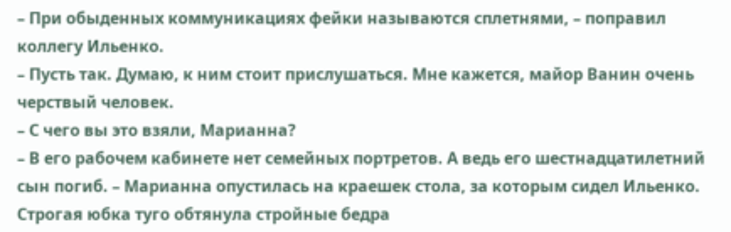– При обыденных коммуникациях фейки называются сплетнями, – поправил коллегу Ильенко.
– Пусть так. Думаю, к ним стоит прислушаться. Мне кажется, майор Ванин очень черствый человек.
– С чего вы это взяли, Марианна?
– В его рабочем кабинете нет семейных портретов. А ведь его шестнадцатилетний сын погиб. – Марианна опустилась на краешек стола, за которым сидел Ильенко. Строгая юбка туго обтянула стройные бедра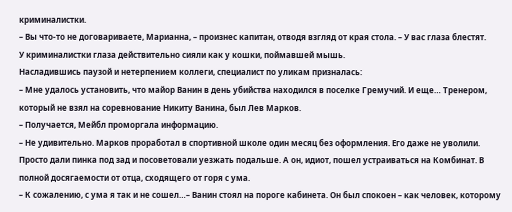криминалистки.
– Вы что-то не договариваете, Марианна, – произнес капитан, отводя взгляд от края стола. – У вас глаза блестят.
У криминалистки глаза действительно сияли как у кошки, поймавшей мышь.
Насладившись паузой и нетерпением коллеги, специалист по уликам призналась:
– Мне удалось установить, что майор Ванин в день убийства находился в поселке Гремучий. И еще… Тренером, который не взял на соревнование Никиту Ванина, был Лев Марков.
– Получается, Мейбл проморгала информацию.
– Не удивительно. Марков проработал в спортивной школе один месяц без оформления. Его даже не уволили. Просто дали пинка под зад и посоветовали уезжать подальше. А он, идиот, пошел устраиваться на Комбинат. В полной досягаемости от отца, сходящего от горя с ума.
– К сожалению, с ума я так и не сошел…– Ванин стоял на пороге кабинета. Он был спокоен – как человек, которому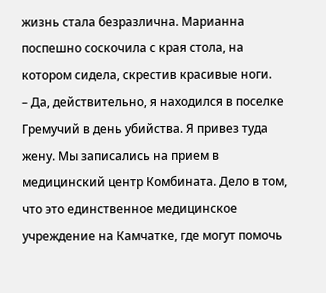жизнь стала безразлична. Марианна поспешно соскочила с края стола, на котором сидела, скрестив красивые ноги.
– Да, действительно, я находился в поселке Гремучий в день убийства. Я привез туда жену. Мы записались на прием в медицинский центр Комбината. Дело в том, что это единственное медицинское учреждение на Камчатке, где могут помочь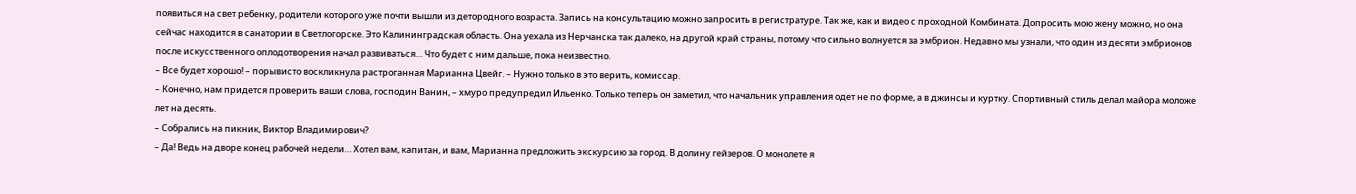появиться на свет ребенку, родители которого уже почти вышли из детородного возраста. Запись на консультацию можно запросить в регистратуре. Так же, как и видео с проходной Комбината. Допросить мою жену можно, но она сейчас находится в санатории в Светлогорске. Это Калининградская область. Она уехала из Нерчанска так далеко, на другой край страны, потому что сильно волнуется за эмбрион. Недавно мы узнали, что один из десяти эмбрионов после искусственного оплодотворения начал развиваться… Что будет с ним дальше, пока неизвестно.
– Все будет хорошо! – порывисто воскликнула растроганная Марианна Цвейг. – Нужно только в это верить, комиссар.
– Конечно, нам придется проверить ваши слова, господин Ванин, – хмуро предупредил Ильенко. Только теперь он заметил, что начальник управления одет не по форме, а в джинсы и куртку. Спортивный стиль делал майора моложе лет на десять.
– Собрались на пикник, Виктор Владимирович?
– Да! Ведь на дворе конец рабочей недели… Хотел вам, капитан, и вам, Марианна предложить экскурсию за город. В долину гейзеров. О монолете я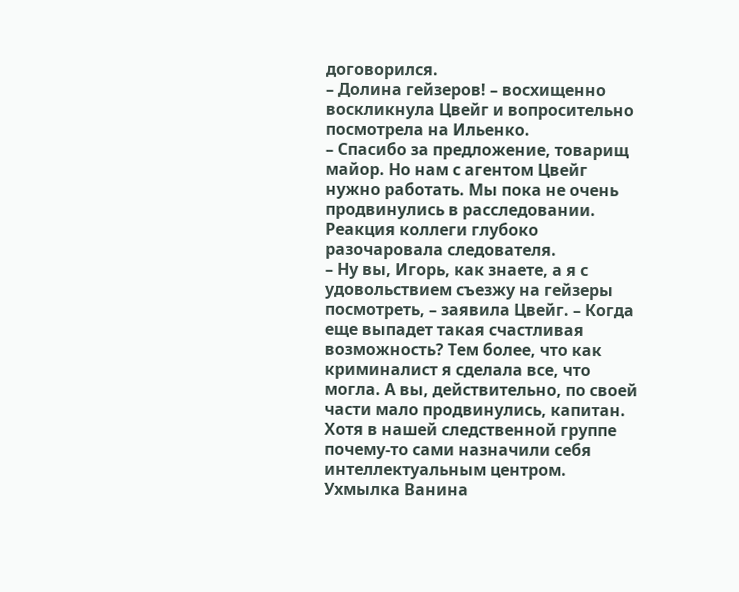договорился.
– Долина гейзеров! – восхищенно воскликнула Цвейг и вопросительно посмотрела на Ильенко.
– Спасибо за предложение, товарищ майор. Но нам с агентом Цвейг нужно работать. Мы пока не очень продвинулись в расследовании.
Реакция коллеги глубоко разочаровала следователя.
– Ну вы, Игорь, как знаете, а я с удовольствием съезжу на гейзеры посмотреть, – заявила Цвейг. – Когда еще выпадет такая счастливая возможность? Тем более, что как криминалист я сделала все, что могла. А вы, действительно, по своей части мало продвинулись, капитан. Хотя в нашей следственной группе почему-то сами назначили себя интеллектуальным центром.
Ухмылка Ванина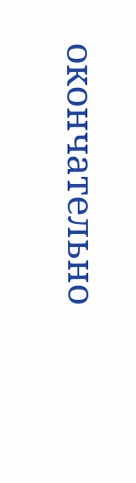окончательно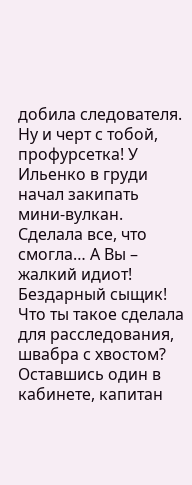добила следователя.
Ну и черт с тобой, профурсетка! У Ильенко в груди начал закипать мини-вулкан. Сделала все, что смогла… А Вы – жалкий идиот! Бездарный сыщик! Что ты такое сделала для расследования, швабра с хвостом?
Оставшись один в кабинете, капитан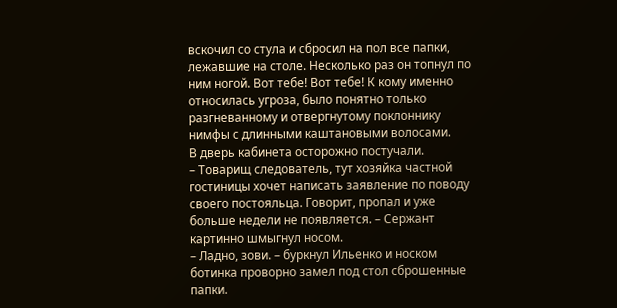вскочил со стула и сбросил на пол все папки, лежавшие на столе. Несколько раз он топнул по ним ногой. Вот тебе! Вот тебе! К кому именно относилась угроза, было понятно только разгневанному и отвергнутому поклоннику нимфы с длинными каштановыми волосами.
В дверь кабинета осторожно постучали.
– Товарищ следователь, тут хозяйка частной гостиницы хочет написать заявление по поводу своего постояльца. Говорит, пропал и уже больше недели не появляется. – Сержант картинно шмыгнул носом.
– Ладно, зови. – буркнул Ильенко и носком ботинка проворно замел под стол сброшенные папки.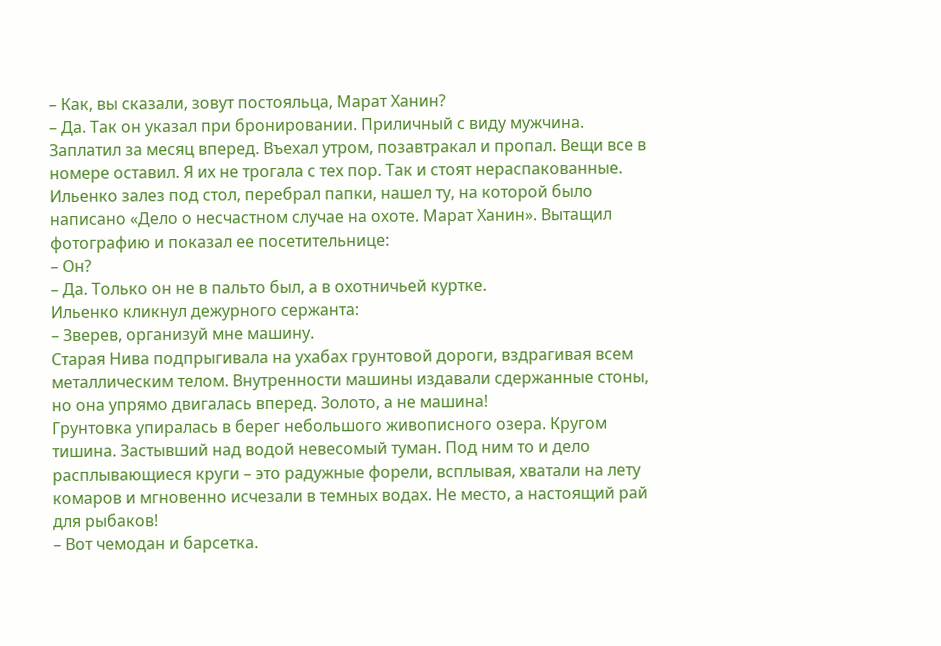– Как, вы сказали, зовут постояльца, Марат Ханин?
– Да. Так он указал при бронировании. Приличный с виду мужчина. Заплатил за месяц вперед. Въехал утром, позавтракал и пропал. Вещи все в номере оставил. Я их не трогала с тех пор. Так и стоят нераспакованные.
Ильенко залез под стол, перебрал папки, нашел ту, на которой было написано «Дело о несчастном случае на охоте. Марат Ханин». Вытащил фотографию и показал ее посетительнице:
– Он?
– Да. Только он не в пальто был, а в охотничьей куртке.
Ильенко кликнул дежурного сержанта:
– Зверев, организуй мне машину.
Старая Нива подпрыгивала на ухабах грунтовой дороги, вздрагивая всем металлическим телом. Внутренности машины издавали сдержанные стоны, но она упрямо двигалась вперед. Золото, а не машина!
Грунтовка упиралась в берег небольшого живописного озера. Кругом тишина. Застывший над водой невесомый туман. Под ним то и дело расплывающиеся круги – это радужные форели, всплывая, хватали на лету комаров и мгновенно исчезали в темных водах. Не место, а настоящий рай для рыбаков!
– Вот чемодан и барсетка.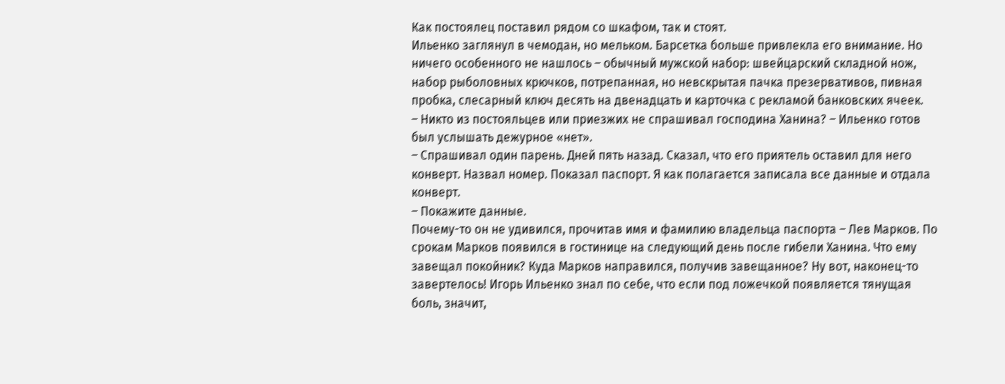Как постоялец поставил рядом со шкафом, так и стоят.
Ильенко заглянул в чемодан, но мельком. Барсетка больше привлекла его внимание. Но ничего особенного не нашлось – обычный мужской набор: швейцарский складной нож, набор рыболовных крючков, потрепанная, но невскрытая пачка презервативов, пивная пробка, слесарный ключ десять на двенадцать и карточка с рекламой банковских ячеек.
– Никто из постояльцев или приезжих не спрашивал господина Ханина? – Ильенко готов был услышать дежурное «нет».
– Спрашивал один парень. Дней пять назад. Сказал, что его приятель оставил для него конверт. Назвал номер. Показал паспорт. Я как полагается записала все данные и отдала конверт.
– Покажите данные.
Почему-то он не удивился, прочитав имя и фамилию владельца паспорта – Лев Марков. По срокам Марков появился в гостинице на следующий день после гибели Ханина. Что ему завещал покойник? Куда Марков направился, получив завещанное? Ну вот, наконец-то завертелось! Игорь Ильенко знал по себе, что если под ложечкой появляется тянущая боль, значит,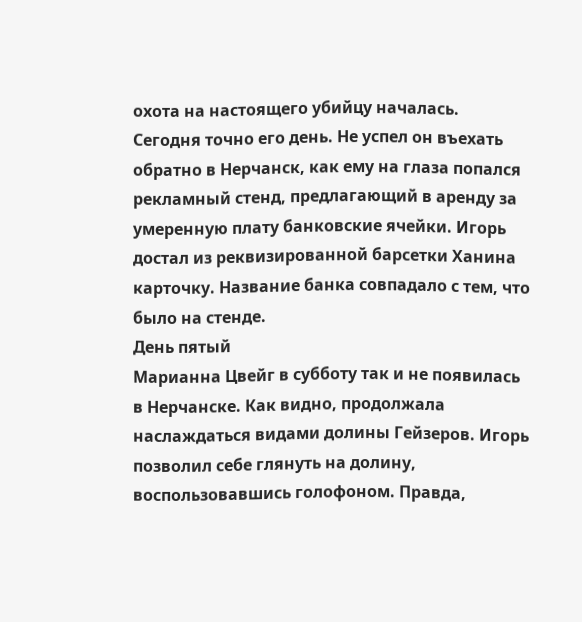охота на настоящего убийцу началась.
Сегодня точно его день. Не успел он въехать обратно в Нерчанск, как ему на глаза попался рекламный стенд, предлагающий в аренду за умеренную плату банковские ячейки. Игорь достал из реквизированной барсетки Ханина карточку. Название банка совпадало с тем, что было на стенде.
День пятый
Марианна Цвейг в субботу так и не появилась в Нерчанске. Как видно, продолжала наслаждаться видами долины Гейзеров. Игорь позволил себе глянуть на долину, воспользовавшись голофоном. Правда,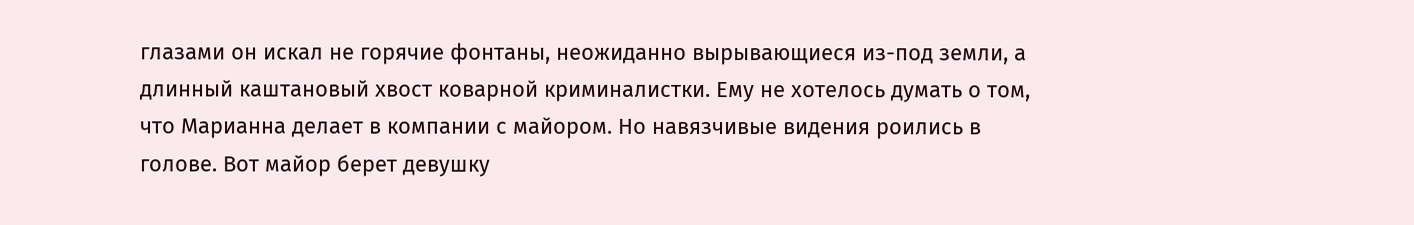глазами он искал не горячие фонтаны, неожиданно вырывающиеся из-под земли, а длинный каштановый хвост коварной криминалистки. Ему не хотелось думать о том, что Марианна делает в компании с майором. Но навязчивые видения роились в голове. Вот майор берет девушку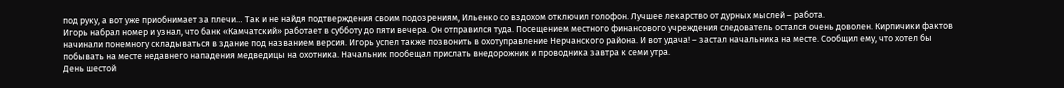под руку, а вот уже приобнимает за плечи… Так и не найдя подтверждения своим подозрениям, Ильенко со вздохом отключил голофон. Лучшее лекарство от дурных мыслей – работа.
Игорь набрал номер и узнал, что банк «Камчатский» работает в субботу до пяти вечера. Он отправился туда. Посещением местного финансового учреждения следователь остался очень доволен. Кирпичики фактов начинали понемногу складываться в здание под названием версия. Игорь успел также позвонить в охотуправление Нерчанского района. И вот удача! – застал начальника на месте. Сообщил ему, что хотел бы побывать на месте недавнего нападения медведицы на охотника. Начальник пообещал прислать внедорожник и проводника завтра к семи утра.
День шестой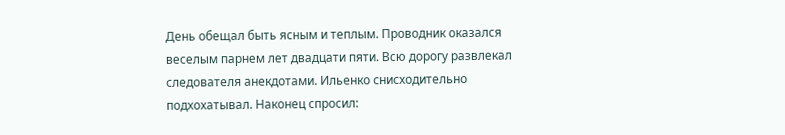День обещал быть ясным и теплым. Проводник оказался веселым парнем лет двадцати пяти. Всю дорогу развлекал следователя анекдотами. Ильенко снисходительно подхохатывал. Наконец спросил: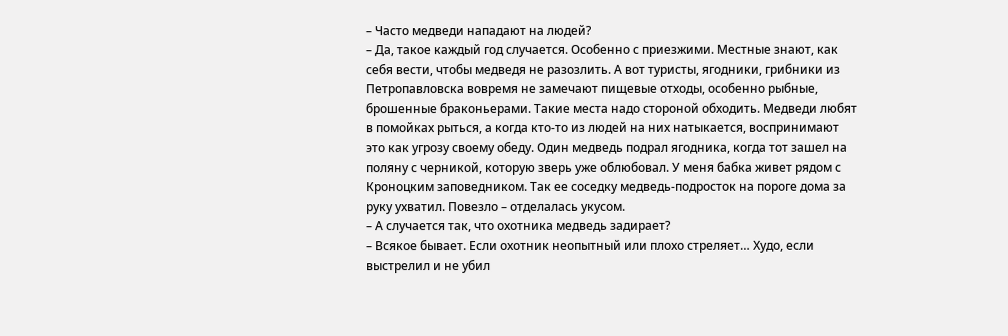– Часто медведи нападают на людей?
– Да, такое каждый год случается. Особенно с приезжими. Местные знают, как себя вести, чтобы медведя не разозлить. А вот туристы, ягодники, грибники из Петропавловска вовремя не замечают пищевые отходы, особенно рыбные, брошенные браконьерами. Такие места надо стороной обходить. Медведи любят в помойках рыться, а когда кто-то из людей на них натыкается, воспринимают это как угрозу своему обеду. Один медведь подрал ягодника, когда тот зашел на поляну с черникой, которую зверь уже облюбовал. У меня бабка живет рядом с Кроноцким заповедником. Так ее соседку медведь-подросток на пороге дома за руку ухватил. Повезло – отделалась укусом.
– А случается так, что охотника медведь задирает?
– Всякое бывает. Если охотник неопытный или плохо стреляет… Худо, если выстрелил и не убил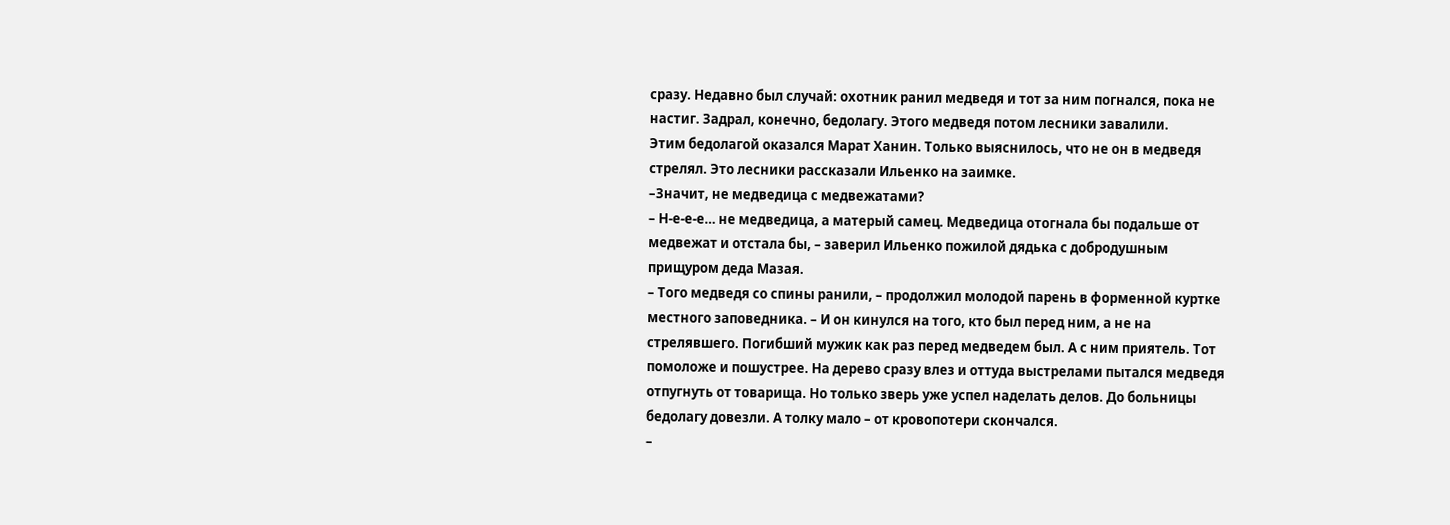сразу. Недавно был случай: охотник ранил медведя и тот за ним погнался, пока не настиг. Задрал, конечно, бедолагу. Этого медведя потом лесники завалили.
Этим бедолагой оказался Марат Ханин. Только выяснилось, что не он в медведя стрелял. Это лесники рассказали Ильенко на заимке.
–Значит, не медведица с медвежатами?
– Н-е-е-е… не медведица, а матерый самец. Медведица отогнала бы подальше от медвежат и отстала бы, – заверил Ильенко пожилой дядька с добродушным прищуром деда Мазая.
– Того медведя со спины ранили, – продолжил молодой парень в форменной куртке местного заповедника. – И он кинулся на того, кто был перед ним, а не на стрелявшего. Погибший мужик как раз перед медведем был. А с ним приятель. Тот помоложе и пошустрее. На дерево сразу влез и оттуда выстрелами пытался медведя отпугнуть от товарища. Но только зверь уже успел наделать делов. До больницы бедолагу довезли. А толку мало – от кровопотери скончался.
–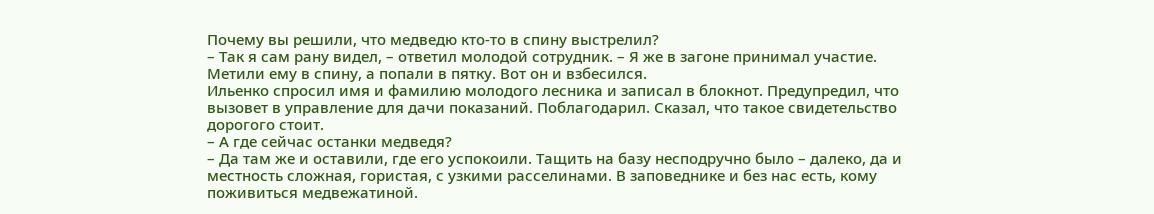Почему вы решили, что медведю кто-то в спину выстрелил?
– Так я сам рану видел, – ответил молодой сотрудник. – Я же в загоне принимал участие. Метили ему в спину, а попали в пятку. Вот он и взбесился.
Ильенко спросил имя и фамилию молодого лесника и записал в блокнот. Предупредил, что вызовет в управление для дачи показаний. Поблагодарил. Сказал, что такое свидетельство дорогого стоит.
– А где сейчас останки медведя?
– Да там же и оставили, где его успокоили. Тащить на базу несподручно было – далеко, да и местность сложная, гористая, с узкими расселинами. В заповеднике и без нас есть, кому поживиться медвежатиной.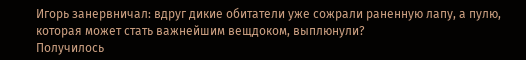Игорь занервничал: вдруг дикие обитатели уже сожрали раненную лапу, а пулю, которая может стать важнейшим вещдоком, выплюнули?
Получилось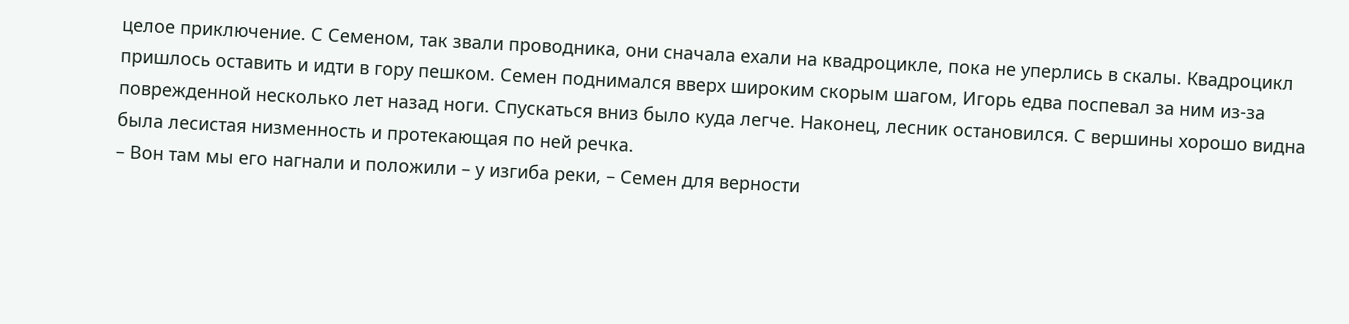целое приключение. С Семеном, так звали проводника, они сначала ехали на квадроцикле, пока не уперлись в скалы. Квадроцикл пришлось оставить и идти в гору пешком. Семен поднимался вверх широким скорым шагом, Игорь едва поспевал за ним из-за поврежденной несколько лет назад ноги. Спускаться вниз было куда легче. Наконец, лесник остановился. С вершины хорошо видна была лесистая низменность и протекающая по ней речка.
– Вон там мы его нагнали и положили – у изгиба реки, – Семен для верности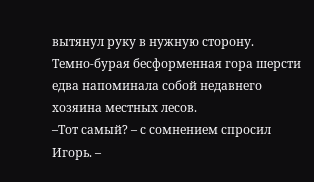вытянул руку в нужную сторону.
Темно-бурая бесформенная гора шерсти едва напоминала собой недавнего хозяина местных лесов.
–Тот самый? – с сомнением спросил Игорь. –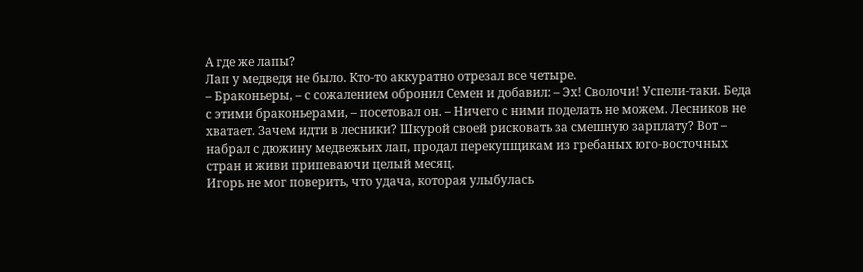А где же лапы?
Лап у медведя не было. Кто-то аккуратно отрезал все четыре.
– Браконьеры, – с сожалением обронил Семен и добавил: – Эх! Сволочи! Успели-таки. Беда с этими браконьерами, – посетовал он. – Ничего с ними поделать не можем. Лесников не хватает. Зачем идти в лесники? Шкурой своей рисковать за смешную зарплату? Вот – набрал с дюжину медвежьих лап, продал перекупщикам из гребаных юго-восточных стран и живи припеваючи целый месяц.
Игорь не мог поверить, что удача, которая улыбулась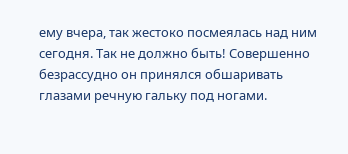ему вчера, так жестоко посмеялась над ним сегодня. Так не должно быть! Совершенно безрассудно он принялся обшаривать глазами речную гальку под ногами.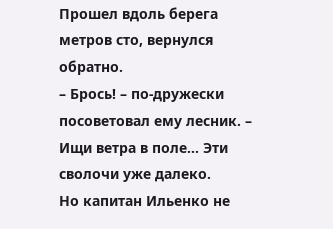Прошел вдоль берега метров сто, вернулся обратно.
– Брось! – по-дружески посоветовал ему лесник. – Ищи ветра в поле… Эти сволочи уже далеко.
Но капитан Ильенко не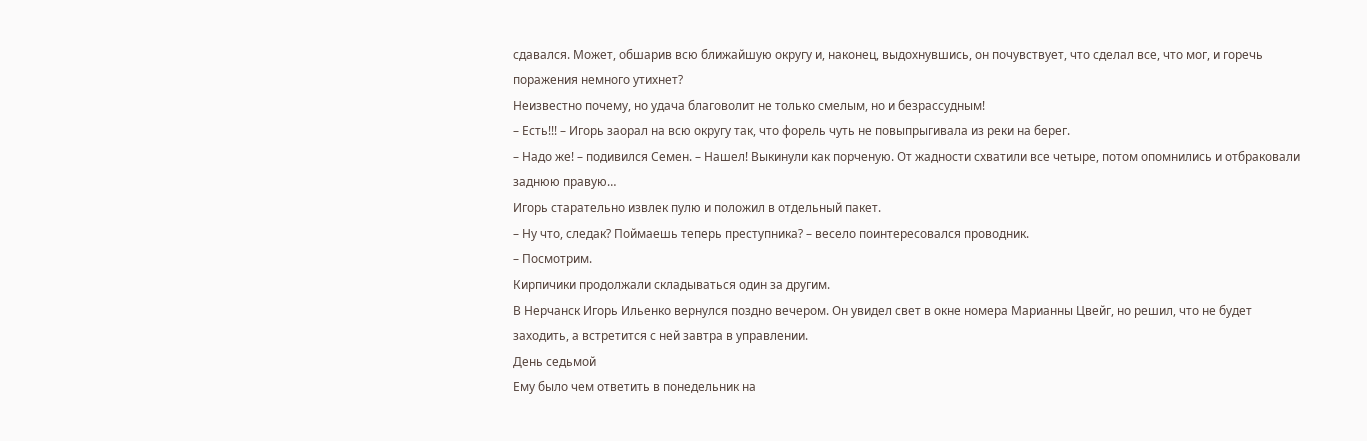сдавался. Может, обшарив всю ближайшую округу и, наконец, выдохнувшись, он почувствует, что сделал все, что мог, и горечь поражения немного утихнет?
Неизвестно почему, но удача благоволит не только смелым, но и безрассудным!
– Есть!!! – Игорь заорал на всю округу так, что форель чуть не повыпрыгивала из реки на берег.
– Надо же! – подивился Семен. – Нашел! Выкинули как порченую. От жадности схватили все четыре, потом опомнились и отбраковали заднюю правую…
Игорь старательно извлек пулю и положил в отдельный пакет.
– Ну что, следак? Поймаешь теперь преступника? – весело поинтересовался проводник.
– Посмотрим.
Кирпичики продолжали складываться один за другим.
В Нерчанск Игорь Ильенко вернулся поздно вечером. Он увидел свет в окне номера Марианны Цвейг, но решил, что не будет заходить, а встретится с ней завтра в управлении.
День седьмой
Ему было чем ответить в понедельник на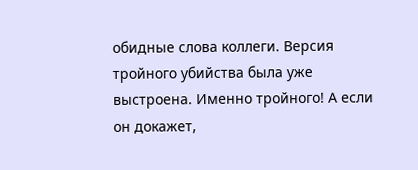обидные слова коллеги. Версия тройного убийства была уже выстроена. Именно тройного! А если он докажет,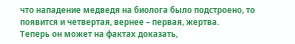что нападение медведя на биолога было подстроено, то появится и четвертая, вернее – первая, жертва.
Теперь он может на фактах доказать,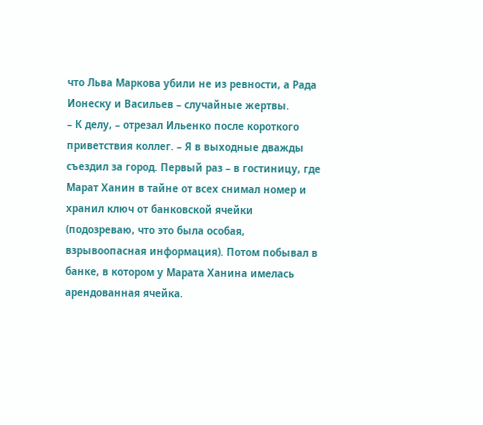что Льва Маркова убили не из ревности, а Рада Ионеску и Васильев – случайные жертвы.
– К делу, – отрезал Ильенко после короткого приветствия коллег. – Я в выходные дважды съездил за город. Первый раз – в гостиницу, где Марат Ханин в тайне от всех снимал номер и хранил ключ от банковской ячейки (подозреваю, что это была особая, взрывоопасная информация). Потом побывал в банке, в котором у Марата Ханина имелась арендованная ячейка.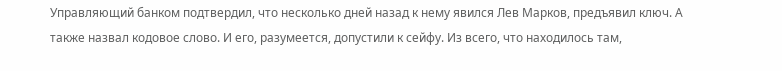Управляющий банком подтвердил, что несколько дней назад к нему явился Лев Марков, предъявил ключ. А также назвал кодовое слово. И его, разумеется, допустили к сейфу. Из всего, что находилось там,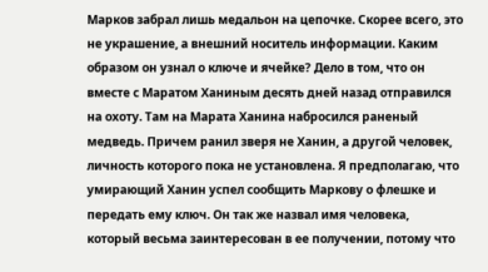Марков забрал лишь медальон на цепочке. Скорее всего, это не украшение, а внешний носитель информации. Каким образом он узнал о ключе и ячейке? Дело в том, что он вместе с Маратом Ханиным десять дней назад отправился на охоту. Там на Марата Ханина набросился раненый медведь. Причем ранил зверя не Ханин, а другой человек, личность которого пока не установлена. Я предполагаю, что умирающий Ханин успел сообщить Маркову о флешке и передать ему ключ. Он так же назвал имя человека, который весьма заинтересован в ее получении, потому что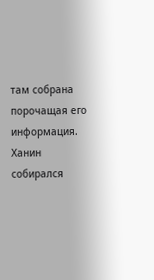там собрана порочащая его информация. Ханин собирался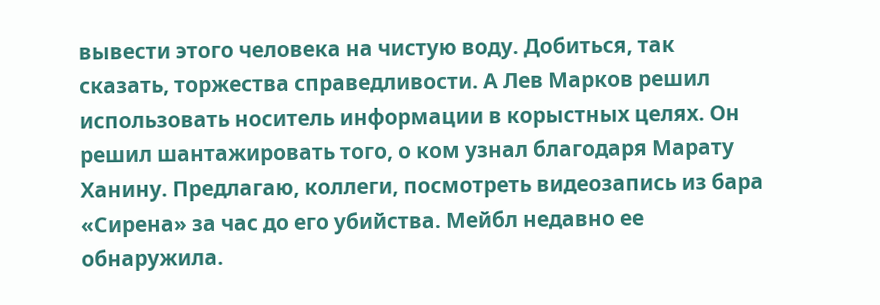вывести этого человека на чистую воду. Добиться, так сказать, торжества справедливости. А Лев Марков решил использовать носитель информации в корыстных целях. Он решил шантажировать того, о ком узнал благодаря Марату Ханину. Предлагаю, коллеги, посмотреть видеозапись из бара «Сирена» за час до его убийства. Мейбл недавно ее обнаружила.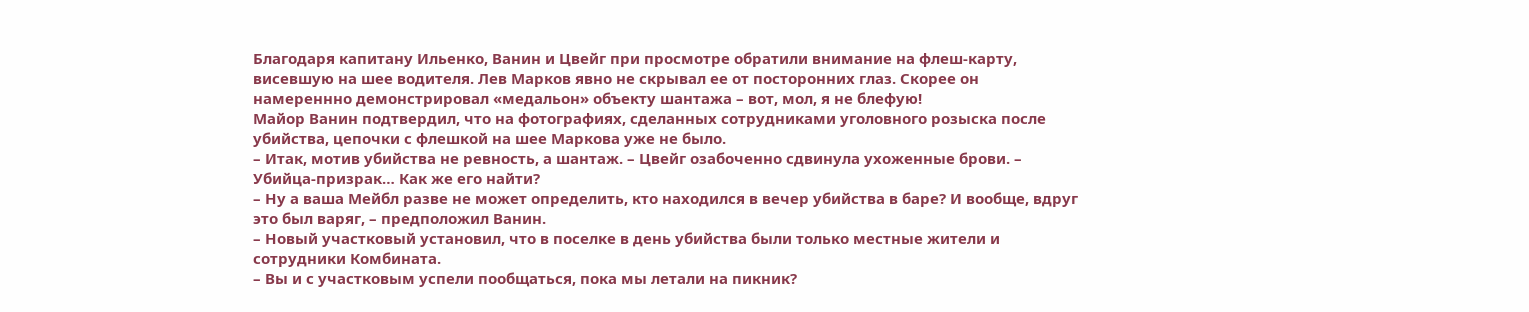Благодаря капитану Ильенко, Ванин и Цвейг при просмотре обратили внимание на флеш-карту, висевшую на шее водителя. Лев Марков явно не скрывал ее от посторонних глаз. Скорее он намереннно демонстрировал «медальон» объекту шантажа – вот, мол, я не блефую!
Майор Ванин подтвердил, что на фотографиях, сделанных сотрудниками уголовного розыска после убийства, цепочки с флешкой на шее Маркова уже не было.
– Итак, мотив убийства не ревность, а шантаж. – Цвейг озабоченно сдвинула ухоженные брови. – Убийца-призрак… Как же его найти?
– Ну а ваша Мейбл разве не может определить, кто находился в вечер убийства в баре? И вообще, вдруг это был варяг, – предположил Ванин.
– Новый участковый установил, что в поселке в день убийства были только местные жители и сотрудники Комбината.
– Вы и с участковым успели пообщаться, пока мы летали на пикник?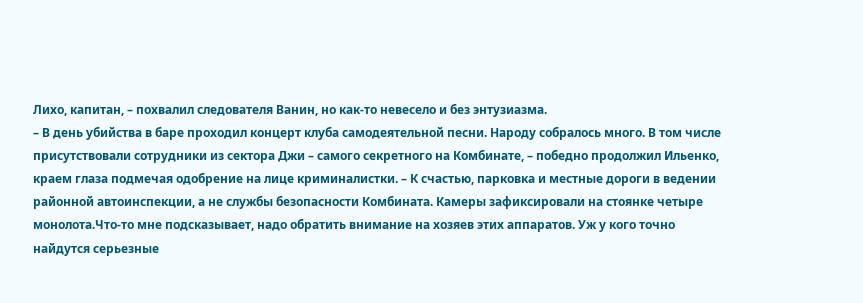Лихо, капитан, – похвалил следователя Ванин, но как-то невесело и без энтузиазма.
– В день убийства в баре проходил концерт клуба самодеятельной песни. Народу собралось много. В том числе присутствовали сотрудники из сектора Джи – самого секретного на Комбинате, – победно продолжил Ильенко, краем глаза подмечая одобрение на лице криминалистки. – К счастью, парковка и местные дороги в ведении районной автоинспекции, а не службы безопасности Комбината. Камеры зафиксировали на стоянке четыре монолота.Что-то мне подсказывает, надо обратить внимание на хозяев этих аппаратов. Уж у кого точно найдутся серьезные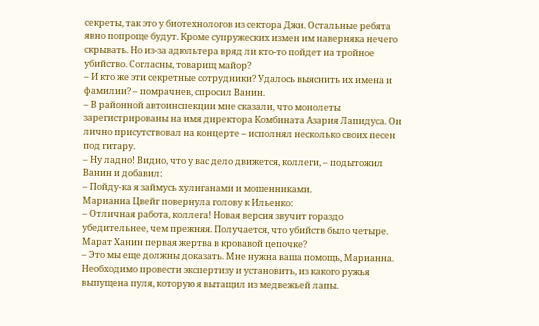секреты, так это у биотехнологов из сектора Джи. Остальные ребята явно попроще будут. Кроме супружеских измен им наверняка нечего скрывать. Но из-за адюльтера вряд ли кто-то пойдет на тройное убийство. Согласны, товарищ майор?
– И кто же эти секретные сотрудники? Удалось выяснить их имена и фамилии? – помрачнев, спросил Ванин.
– В районной автоинспекции мне сказали, что монолеты зарегистрированы на имя директора Комбината Азария Лапидуса. Он лично присутствовал на концерте – исполнял несколько своих песен под гитару.
– Ну ладно! Видно, что у вас дело движется, коллеги, – подытожил Ванин и добавил:
– Пойду-ка я займусь хулиганами и мошенниками.
Марианна Цвейг повернула голову к Ильенко:
– Отличная работа, коллега! Новая версия звучит гораздо убедительнее, чем прежняя. Получается, что убийств было четыре. Марат Ханин первая жертва в кровавой цепочке?
– Это мы еще должны доказать. Мне нужна ваша помощь, Марианна. Необходимо провести экспертизу и установить, из какого ружья выпущена пуля, которую я вытащил из медвежьей лапы.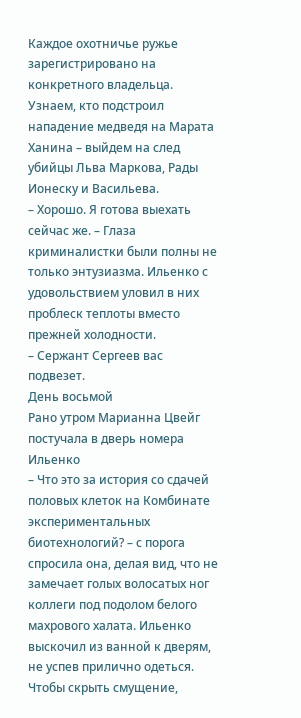Каждое охотничье ружье зарегистрировано на конкретного владельца. Узнаем, кто подстроил нападение медведя на Марата Ханина – выйдем на след убийцы Льва Маркова, Рады Ионеску и Васильева.
– Хорошо. Я готова выехать сейчас же. – Глаза криминалистки были полны не только энтузиазма. Ильенко с удовольствием уловил в них проблеск теплоты вместо прежней холодности.
– Сержант Сергеев вас подвезет.
День восьмой
Рано утром Марианна Цвейг постучала в дверь номера Ильенко
– Что это за история со сдачей половых клеток на Комбинате экспериментальных биотехнологий? – с порога спросила она, делая вид, что не замечает голых волосатых ног коллеги под подолом белого махрового халата. Ильенко выскочил из ванной к дверям, не успев прилично одеться.
Чтобы скрыть смущение,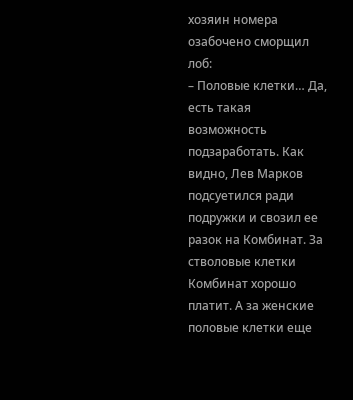хозяин номера озабочено сморщил лоб:
– Половые клетки… Да, есть такая возможность подзаработать. Как видно, Лев Марков подсуетился ради подружки и свозил ее разок на Комбинат. За стволовые клетки Комбинат хорошо платит. А за женские половые клетки еще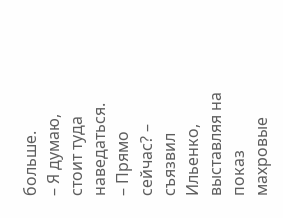больше.
– Я думаю, стоит туда наведаться.
– Прямо сейчас? – съязвил Ильенко, выставляя на показ махровые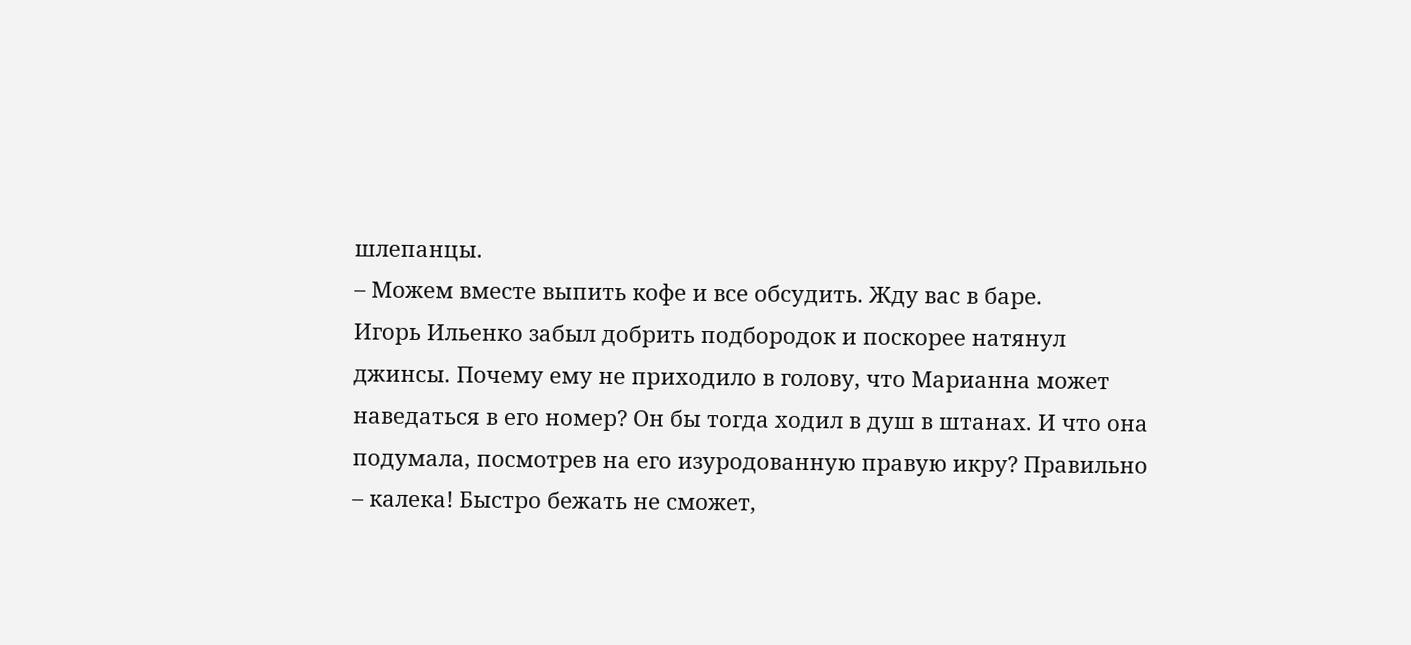шлепанцы.
– Можем вместе выпить кофе и все обсудить. Жду вас в баре.
Игорь Ильенко забыл добрить подбородок и поскорее натянул джинсы. Почему ему не приходило в голову, что Марианна может наведаться в его номер? Он бы тогда ходил в душ в штанах. И что она подумала, посмотрев на его изуродованную правую икру? Правильно – калека! Быстро бежать не сможет,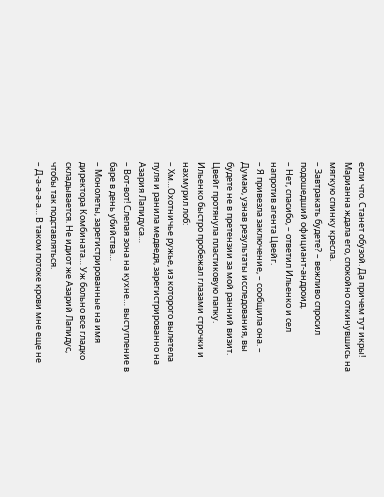если что. Станет обузой. Да причем тут икры!
Марианна ждала его, спокойно откинувшись на мягкую спинку кресла.
– Завтракать будете? – вежливо спросил подошедший официант-андроид.
– Нет, спасибо, – ответил Ильенко и сел напротив агента Цвейг.
– Я привезла заключение, – сообщила она. – Думаю, узнав результаты исследования, вы будете не в претензии за мой ранний визит.
Цвейг протянула пластиковую папку.
Ильенко быстро пробежал глазами строчки и нахмурил лоб:
– Хм…Охотничье ружье, из которого вылетела пуля и ранила медведя, зарегистрированно на Азария Лапидуса…
– Вот-вот! Слепая зона на кухне… выступление в баре в день убийства…
– Монолеты, зарегистрированные на имя директора Комбината… Уж больно все гладко складывается. Не идиот же Азарий Лапидус, чтобы так подставляться.
– Д-а-а-а-а… В таком потоке крови мне еще не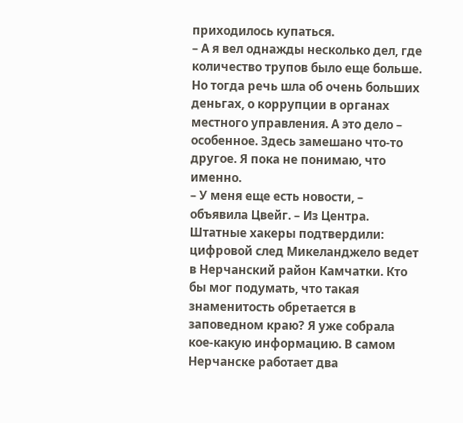приходилось купаться.
– А я вел однажды несколько дел, где количество трупов было еще больше. Но тогда речь шла об очень больших деньгах, о коррупции в органах местного управления. А это дело – особенное. Здесь замешано что-то другое. Я пока не понимаю, что именно.
– У меня еще есть новости, – объявила Цвейг. – Из Центра. Штатные хакеры подтвердили: цифровой след Микеланджело ведет в Нерчанский район Камчатки. Кто бы мог подумать, что такая знаменитость обретается в заповедном краю? Я уже собрала кое-какую информацию. В самом Нерчанске работает два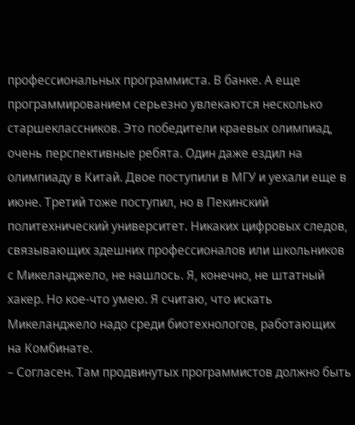профессиональных программиста. В банке. А еще программированием серьезно увлекаются несколько старшеклассников. Это победители краевых олимпиад, очень перспективные ребята. Один даже ездил на олимпиаду в Китай. Двое поступили в МГУ и уехали еще в июне. Третий тоже поступил, но в Пекинский политехнический университет. Никаких цифровых следов, связывающих здешних профессионалов или школьников с Микеланджело, не нашлось. Я, конечно, не штатный хакер. Но кое-что умею. Я считаю, что искать Микеланджело надо среди биотехнологов, работающих на Комбинате.
– Согласен. Там продвинутых программистов должно быть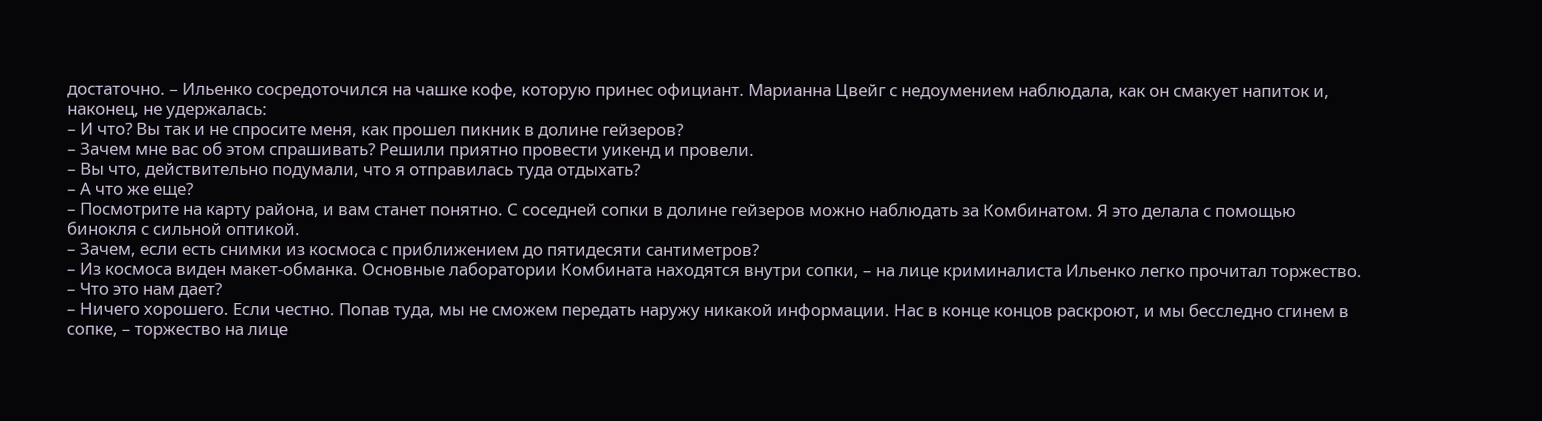достаточно. – Ильенко сосредоточился на чашке кофе, которую принес официант. Марианна Цвейг с недоумением наблюдала, как он смакует напиток и, наконец, не удержалась:
– И что? Вы так и не спросите меня, как прошел пикник в долине гейзеров?
– Зачем мне вас об этом спрашивать? Решили приятно провести уикенд и провели.
– Вы что, действительно подумали, что я отправилась туда отдыхать?
– А что же еще?
– Посмотрите на карту района, и вам станет понятно. С соседней сопки в долине гейзеров можно наблюдать за Комбинатом. Я это делала с помощью бинокля с сильной оптикой.
– Зачем, если есть снимки из космоса с приближением до пятидесяти сантиметров?
– Из космоса виден макет-обманка. Основные лаборатории Комбината находятся внутри сопки, – на лице криминалиста Ильенко легко прочитал торжество.
– Что это нам дает?
– Ничего хорошего. Если честно. Попав туда, мы не сможем передать наружу никакой информации. Нас в конце концов раскроют, и мы бесследно сгинем в сопке, – торжество на лице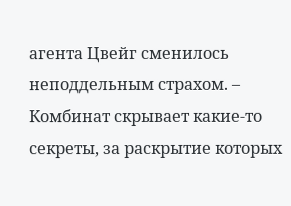агента Цвейг сменилось неподдельным страхом. – Комбинат скрывает какие-то секреты, за раскрытие которых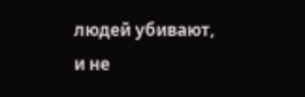людей убивают, и не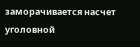заморачивается насчет уголовной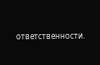ответственности.